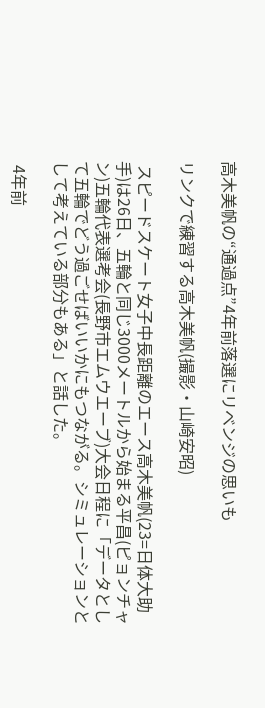高木美帆の“通過点”4年前落選にリベンジの思いも

リンクで練習する高木美帆(撮影・山崎安昭)

 スピードスケート女子中長距離のエース高木美帆(23=日体大助手)は26日、五輪と同じ3000メートルから始まる平昌(ピョンチャン)五輪代表選考会(長野市エムウエーブ)大会日程に「データとして五輪でどう過ごせばいいかにもつながる。シミュレーションとして考えている部分もある」と話した。

 4年前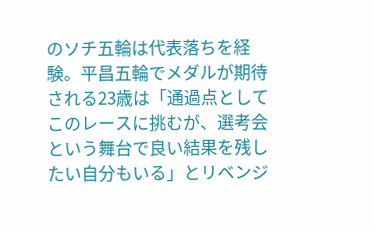のソチ五輪は代表落ちを経験。平昌五輪でメダルが期待される23歳は「通過点としてこのレースに挑むが、選考会という舞台で良い結果を残したい自分もいる」とリベンジ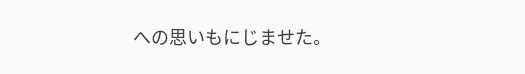への思いもにじませた。